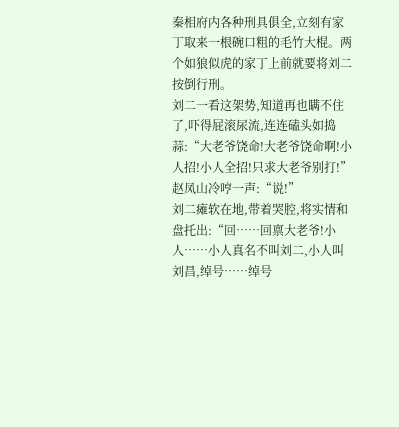秦相府内各种刑具俱全,立刻有家丁取来一根碗口粗的毛竹大棍。两个如狼似虎的家丁上前就要将刘二按倒行刑。
刘二一看这架势,知道再也瞒不住了,吓得屁滚尿流,连连磕头如捣蒜:“大老爷饶命!大老爷饶命啊!小人招!小人全招!只求大老爷别打!”
赵凤山冷哼一声:“说!”
刘二瘫软在地,带着哭腔,将实情和盘托出:“回……回禀大老爷!小人……小人真名不叫刘二,小人叫刘昌,绰号……绰号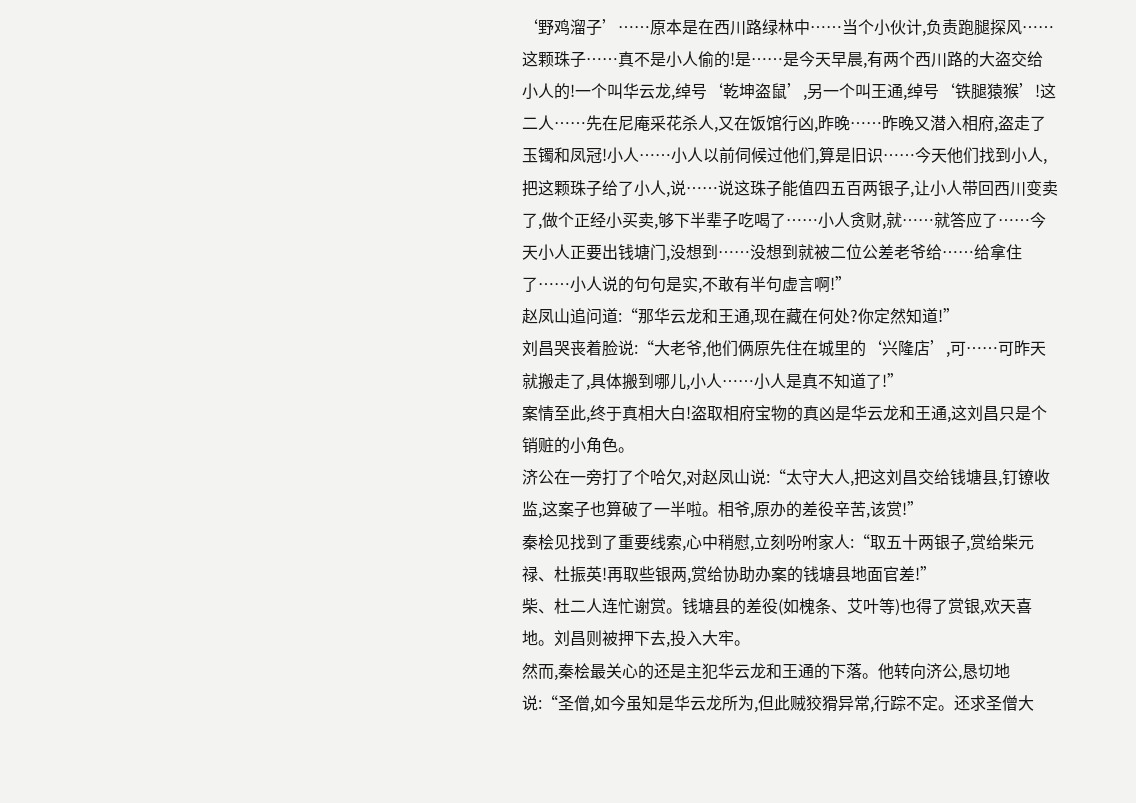‘野鸡溜子’……原本是在西川路绿林中……当个小伙计,负责跑腿探风……这颗珠子……真不是小人偷的!是……是今天早晨,有两个西川路的大盗交给小人的!一个叫华云龙,绰号‘乾坤盗鼠’,另一个叫王通,绰号‘铁腿猿猴’!这二人……先在尼庵采花杀人,又在饭馆行凶,昨晚……昨晚又潜入相府,盗走了玉镯和凤冠!小人……小人以前伺候过他们,算是旧识……今天他们找到小人,把这颗珠子给了小人,说……说这珠子能值四五百两银子,让小人带回西川变卖了,做个正经小买卖,够下半辈子吃喝了……小人贪财,就……就答应了……今天小人正要出钱塘门,没想到……没想到就被二位公差老爷给……给拿住了……小人说的句句是实,不敢有半句虚言啊!”
赵凤山追问道:“那华云龙和王通,现在藏在何处?你定然知道!”
刘昌哭丧着脸说:“大老爷,他们俩原先住在城里的‘兴隆店’,可……可昨天就搬走了,具体搬到哪儿,小人……小人是真不知道了!”
案情至此,终于真相大白!盗取相府宝物的真凶是华云龙和王通,这刘昌只是个销赃的小角色。
济公在一旁打了个哈欠,对赵凤山说:“太守大人,把这刘昌交给钱塘县,钉镣收监,这案子也算破了一半啦。相爷,原办的差役辛苦,该赏!”
秦桧见找到了重要线索,心中稍慰,立刻吩咐家人:“取五十两银子,赏给柴元禄、杜振英!再取些银两,赏给协助办案的钱塘县地面官差!”
柴、杜二人连忙谢赏。钱塘县的差役(如槐条、艾叶等)也得了赏银,欢天喜地。刘昌则被押下去,投入大牢。
然而,秦桧最关心的还是主犯华云龙和王通的下落。他转向济公,恳切地说:“圣僧,如今虽知是华云龙所为,但此贼狡猾异常,行踪不定。还求圣僧大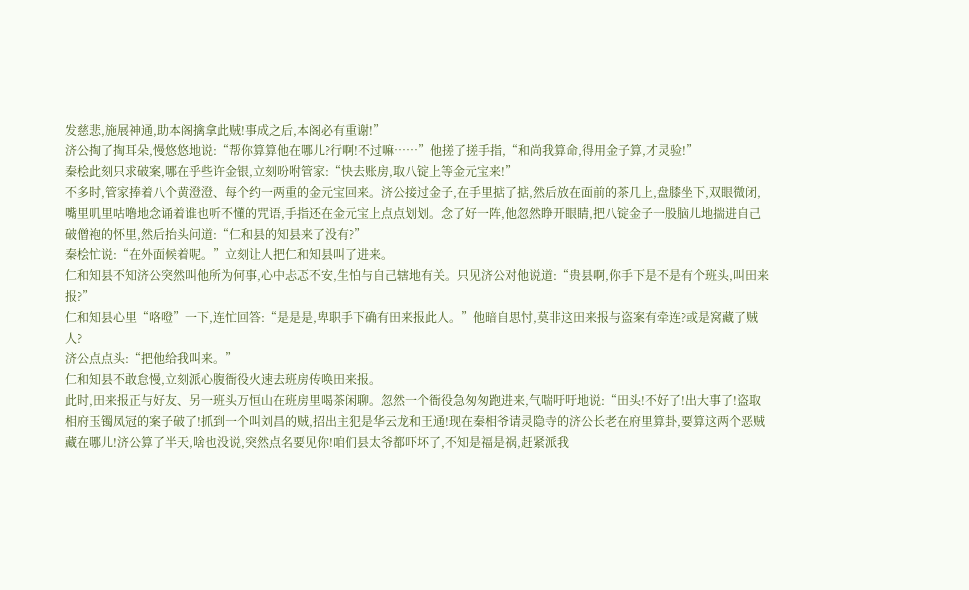发慈悲,施展神通,助本阁擒拿此贼!事成之后,本阁必有重谢!”
济公掏了掏耳朵,慢悠悠地说:“帮你算算他在哪儿?行啊!不过嘛……”他搓了搓手指,“和尚我算命,得用金子算,才灵验!”
秦桧此刻只求破案,哪在乎些许金银,立刻吩咐管家:“快去账房,取八锭上等金元宝来!”
不多时,管家捧着八个黄澄澄、每个约一两重的金元宝回来。济公接过金子,在手里掂了掂,然后放在面前的茶几上,盘膝坐下,双眼微闭,嘴里叽里咕噜地念诵着谁也听不懂的咒语,手指还在金元宝上点点划划。念了好一阵,他忽然睁开眼睛,把八锭金子一股脑儿地揣进自己破僧袍的怀里,然后抬头问道:“仁和县的知县来了没有?”
秦桧忙说:“在外面候着呢。”立刻让人把仁和知县叫了进来。
仁和知县不知济公突然叫他所为何事,心中忐忑不安,生怕与自己辖地有关。只见济公对他说道:“贵县啊,你手下是不是有个班头,叫田来报?”
仁和知县心里“咯噔”一下,连忙回答:“是是是,卑职手下确有田来报此人。”他暗自思忖,莫非这田来报与盗案有牵连?或是窝藏了贼人?
济公点点头:“把他给我叫来。”
仁和知县不敢怠慢,立刻派心腹衙役火速去班房传唤田来报。
此时,田来报正与好友、另一班头万恒山在班房里喝茶闲聊。忽然一个衙役急匆匆跑进来,气喘吁吁地说:“田头!不好了!出大事了!盗取相府玉镯凤冠的案子破了!抓到一个叫刘昌的贼,招出主犯是华云龙和王通!现在秦相爷请灵隐寺的济公长老在府里算卦,要算这两个恶贼藏在哪儿!济公算了半天,啥也没说,突然点名要见你!咱们县太爷都吓坏了,不知是福是祸,赶紧派我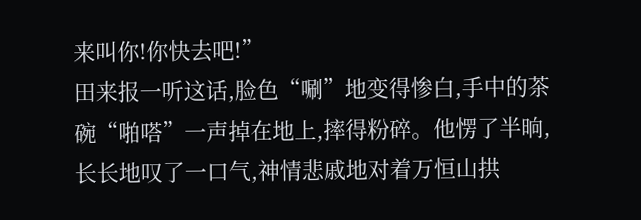来叫你!你快去吧!”
田来报一听这话,脸色“唰”地变得惨白,手中的茶碗“啪嗒”一声掉在地上,摔得粉碎。他愣了半晌,长长地叹了一口气,神情悲戚地对着万恒山拱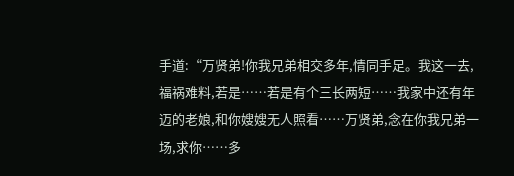手道:“万贤弟!你我兄弟相交多年,情同手足。我这一去,福祸难料,若是……若是有个三长两短……我家中还有年迈的老娘,和你嫂嫂无人照看……万贤弟,念在你我兄弟一场,求你……多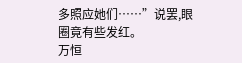多照应她们……”说罢,眼圈竟有些发红。
万恒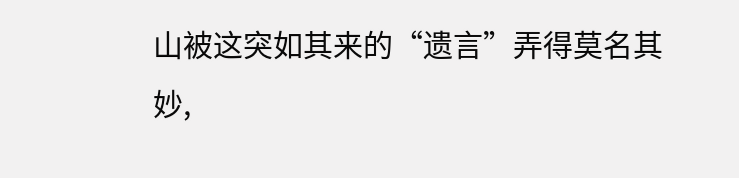山被这突如其来的“遗言”弄得莫名其妙,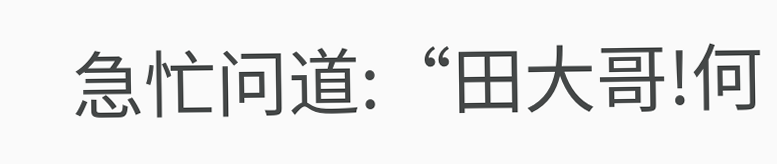急忙问道:“田大哥!何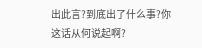出此言?到底出了什么事?你这话从何说起啊?